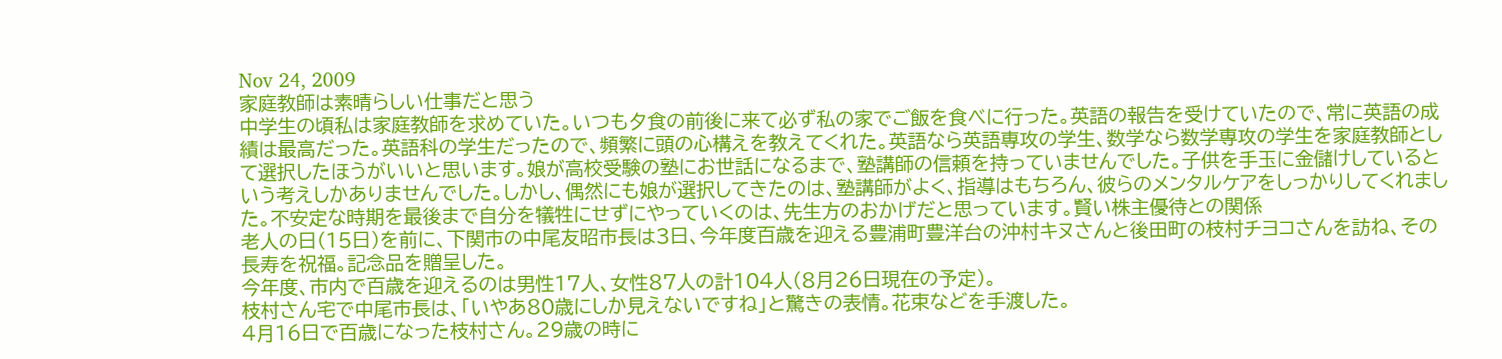Nov 24, 2009
家庭教師は素晴らしい仕事だと思う
中学生の頃私は家庭教師を求めていた。いつも夕食の前後に来て必ず私の家でご飯を食べに行った。英語の報告を受けていたので、常に英語の成績は最高だった。英語科の学生だったので、頻繁に頭の心構えを教えてくれた。英語なら英語専攻の学生、数学なら数学専攻の学生を家庭教師として選択したほうがいいと思います。娘が高校受験の塾にお世話になるまで、塾講師の信頼を持っていませんでした。子供を手玉に金儲けしているという考えしかありませんでした。しかし、偶然にも娘が選択してきたのは、塾講師がよく、指導はもちろん、彼らのメンタルケアをしっかりしてくれました。不安定な時期を最後まで自分を犠牲にせずにやっていくのは、先生方のおかげだと思っています。賢い株主優待との関係
老人の日(15日)を前に、下関市の中尾友昭市長は3日、今年度百歳を迎える豊浦町豊洋台の沖村キヌさんと後田町の枝村チヨコさんを訪ね、その長寿を祝福。記念品を贈呈した。
今年度、市内で百歳を迎えるのは男性17人、女性87人の計104人(8月26日現在の予定)。
枝村さん宅で中尾市長は、「いやあ80歳にしか見えないですね」と驚きの表情。花束などを手渡した。
4月16日で百歳になった枝村さん。29歳の時に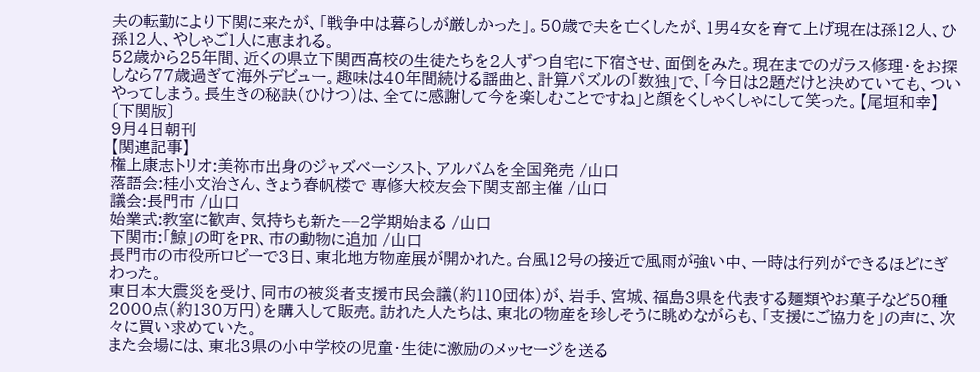夫の転勤により下関に来たが、「戦争中は暮らしが厳しかった」。50歳で夫を亡くしたが、1男4女を育て上げ現在は孫12人、ひ孫12人、やしゃご1人に恵まれる。
52歳から25年間、近くの県立下関西高校の生徒たちを2人ずつ自宅に下宿させ、面倒をみた。現在までのガラス修理・をお探しなら77歳過ぎて海外デビュー。趣味は40年間続ける謡曲と、計算パズルの「数独」で、「今日は2題だけと決めていても、ついやってしまう。長生きの秘訣(ひけつ)は、全てに感謝して今を楽しむことですね」と顔をくしゃくしゃにして笑った。【尾垣和幸】
〔下関版〕
9月4日朝刊
【関連記事】
権上康志トリオ:美祢市出身のジャズベーシスト、アルバムを全国発売 /山口
落語会:桂小文治さん、きょう春帆楼で 専修大校友会下関支部主催 /山口
議会:長門市 /山口
始業式:教室に歓声、気持ちも新た−−2学期始まる /山口
下関市:「鯨」の町をPR、市の動物に追加 /山口
長門市の市役所ロビーで3日、東北地方物産展が開かれた。台風12号の接近で風雨が強い中、一時は行列ができるほどにぎわった。
東日本大震災を受け、同市の被災者支援市民会議(約110団体)が、岩手、宮城、福島3県を代表する麺類やお菓子など50種2000点(約130万円)を購入して販売。訪れた人たちは、東北の物産を珍しそうに眺めながらも、「支援にご協力を」の声に、次々に買い求めていた。
また会場には、東北3県の小中学校の児童・生徒に激励のメッセージを送る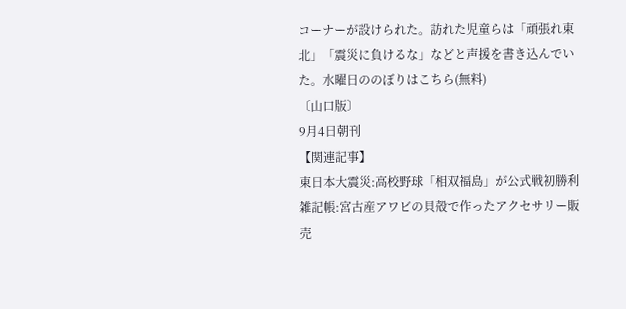コーナーが設けられた。訪れた児童らは「頑張れ東北」「震災に負けるな」などと声援を書き込んでいた。水曜日ののぼりはこちら(無料)
〔山口版〕
9月4日朝刊
【関連記事】
東日本大震災:高校野球「相双福島」が公式戦初勝利
雑記帳:宮古産アワビの貝殻で作ったアクセサリー販売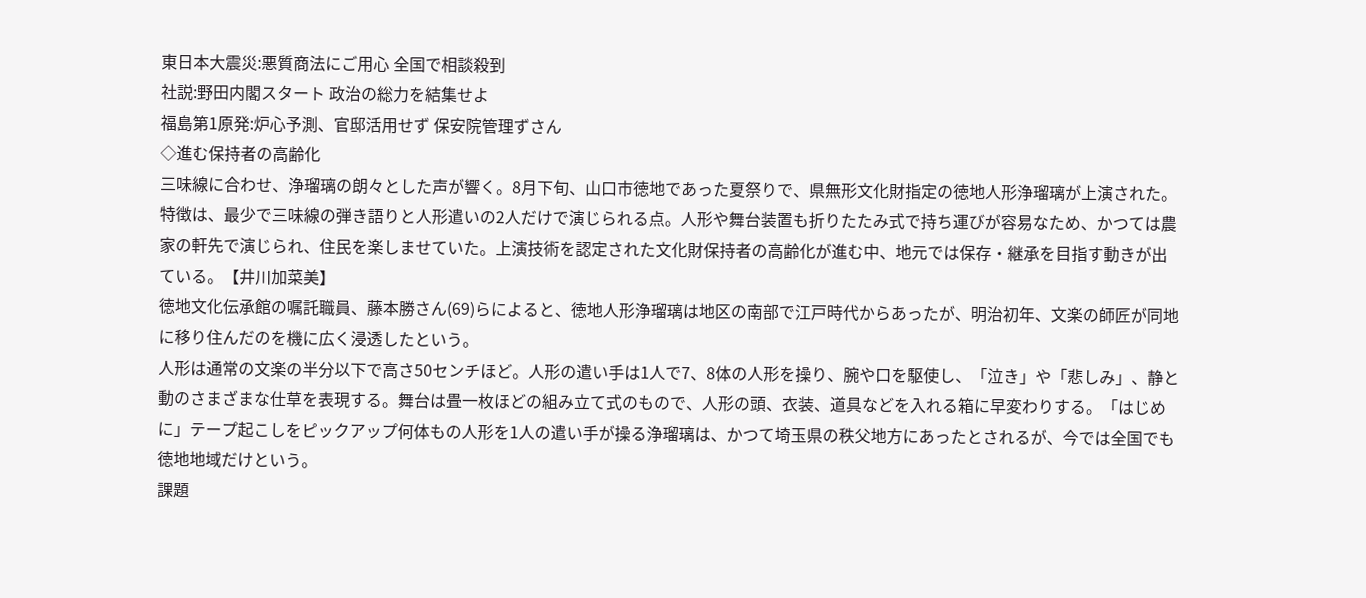東日本大震災:悪質商法にご用心 全国で相談殺到
社説:野田内閣スタート 政治の総力を結集せよ
福島第1原発:炉心予測、官邸活用せず 保安院管理ずさん
◇進む保持者の高齢化
三味線に合わせ、浄瑠璃の朗々とした声が響く。8月下旬、山口市徳地であった夏祭りで、県無形文化財指定の徳地人形浄瑠璃が上演された。特徴は、最少で三味線の弾き語りと人形遣いの2人だけで演じられる点。人形や舞台装置も折りたたみ式で持ち運びが容易なため、かつては農家の軒先で演じられ、住民を楽しませていた。上演技術を認定された文化財保持者の高齢化が進む中、地元では保存・継承を目指す動きが出ている。【井川加菜美】
徳地文化伝承館の嘱託職員、藤本勝さん(69)らによると、徳地人形浄瑠璃は地区の南部で江戸時代からあったが、明治初年、文楽の師匠が同地に移り住んだのを機に広く浸透したという。
人形は通常の文楽の半分以下で高さ50センチほど。人形の遣い手は1人で7、8体の人形を操り、腕や口を駆使し、「泣き」や「悲しみ」、静と動のさまざまな仕草を表現する。舞台は畳一枚ほどの組み立て式のもので、人形の頭、衣装、道具などを入れる箱に早変わりする。「はじめに」テープ起こしをピックアップ何体もの人形を1人の遣い手が操る浄瑠璃は、かつて埼玉県の秩父地方にあったとされるが、今では全国でも徳地地域だけという。
課題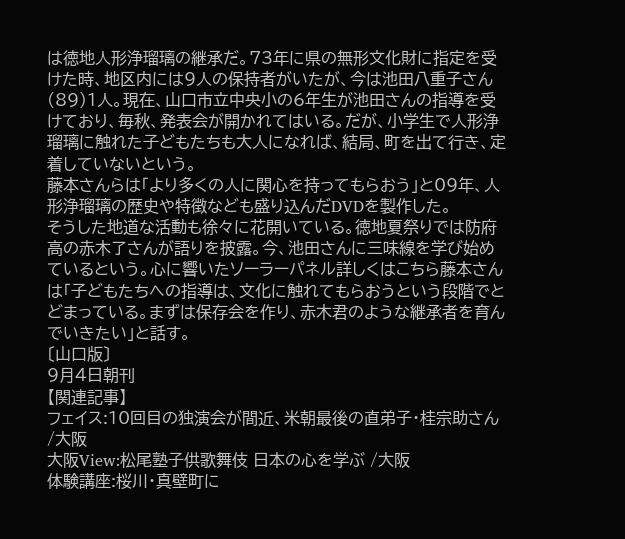は徳地人形浄瑠璃の継承だ。73年に県の無形文化財に指定を受けた時、地区内には9人の保持者がいたが、今は池田八重子さん(89)1人。現在、山口市立中央小の6年生が池田さんの指導を受けており、毎秋、発表会が開かれてはいる。だが、小学生で人形浄瑠璃に触れた子どもたちも大人になれば、結局、町を出て行き、定着していないという。
藤本さんらは「より多くの人に関心を持ってもらおう」と09年、人形浄瑠璃の歴史や特徴なども盛り込んだDVDを製作した。
そうした地道な活動も徐々に花開いている。徳地夏祭りでは防府高の赤木了さんが語りを披露。今、池田さんに三味線を学び始めているという。心に響いたソーラーパネル詳しくはこちら藤本さんは「子どもたちへの指導は、文化に触れてもらおうという段階でとどまっている。まずは保存会を作り、赤木君のような継承者を育んでいきたい」と話す。
〔山口版〕
9月4日朝刊
【関連記事】
フェイス:10回目の独演会が間近、米朝最後の直弟子・桂宗助さん /大阪
大阪View:松尾塾子供歌舞伎 日本の心を学ぶ /大阪
体験講座:桜川・真壁町に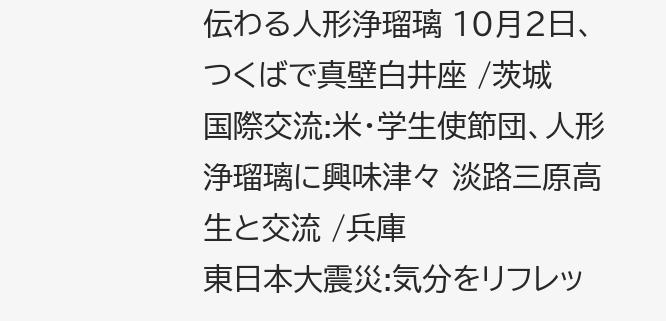伝わる人形浄瑠璃 10月2日、つくばで真壁白井座 /茨城
国際交流:米・学生使節団、人形浄瑠璃に興味津々 淡路三原高生と交流 /兵庫
東日本大震災:気分をリフレッ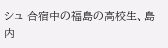シュ 合宿中の福島の高校生、島内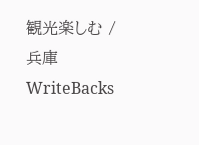観光楽しむ /兵庫
WriteBacks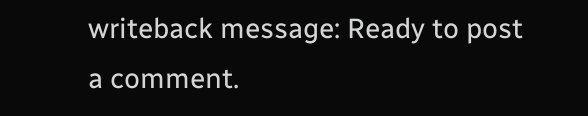writeback message: Ready to post a comment.